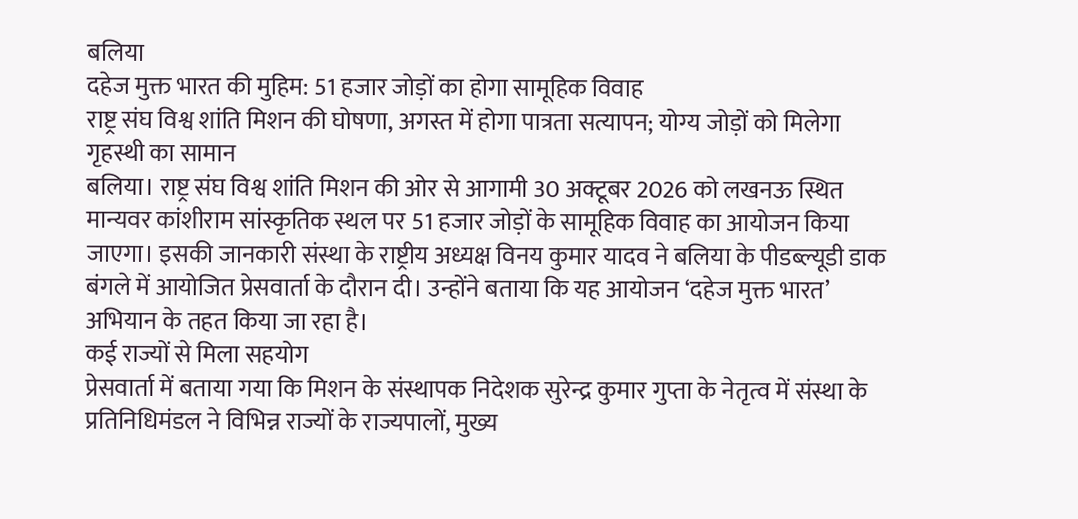बलिया
दहेज मुक्त भारत की मुहिम: 51 हजार जोड़ों का होगा सामूहिक विवाह
राष्ट्र संघ विश्व शांति मिशन की घोषणा, अगस्त में होगा पात्रता सत्यापन; योग्य जोड़ों को मिलेगा गृहस्थी का सामान
बलिया। राष्ट्र संघ विश्व शांति मिशन की ओर से आगामी 30 अक्टूबर 2026 को लखनऊ स्थित मान्यवर कांशीराम सांस्कृतिक स्थल पर 51 हजार जोड़ों के सामूहिक विवाह का आयोजन किया जाएगा। इसकी जानकारी संस्था के राष्ट्रीय अध्यक्ष विनय कुमार यादव ने बलिया के पीडब्ल्यूडी डाक बंगले में आयोजित प्रेसवार्ता के दौरान दी। उन्होंने बताया कि यह आयोजन ‘दहेज मुक्त भारत’ अभियान के तहत किया जा रहा है।
कई राज्यों से मिला सहयोग
प्रेसवार्ता में बताया गया कि मिशन के संस्थापक निदेशक सुरेन्द्र कुमार गुप्ता के नेतृत्व में संस्था के प्रतिनिधिमंडल ने विभिन्न राज्यों के राज्यपालों, मुख्य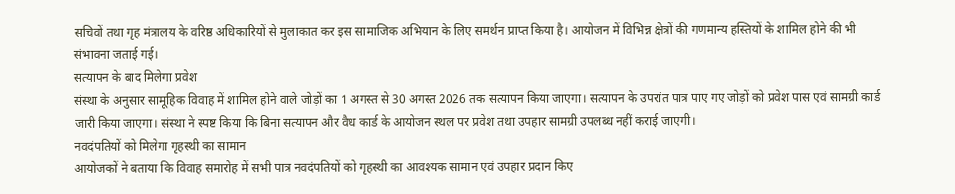सचिवों तथा गृह मंत्रालय के वरिष्ठ अधिकारियों से मुलाकात कर इस सामाजिक अभियान के लिए समर्थन प्राप्त किया है। आयोजन में विभिन्न क्षेत्रों की गणमान्य हस्तियों के शामिल होने की भी संभावना जताई गई।
सत्यापन के बाद मिलेगा प्रवेश
संस्था के अनुसार सामूहिक विवाह में शामिल होने वाले जोड़ों का 1 अगस्त से 30 अगस्त 2026 तक सत्यापन किया जाएगा। सत्यापन के उपरांत पात्र पाए गए जोड़ों को प्रवेश पास एवं सामग्री कार्ड जारी किया जाएगा। संस्था ने स्पष्ट किया कि बिना सत्यापन और वैध कार्ड के आयोजन स्थल पर प्रवेश तथा उपहार सामग्री उपलब्ध नहीं कराई जाएगी।
नवदंपतियों को मिलेगा गृहस्थी का सामान
आयोजकों ने बताया कि विवाह समारोह में सभी पात्र नवदंपतियों को गृहस्थी का आवश्यक सामान एवं उपहार प्रदान किए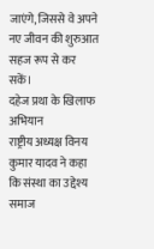जाएंगे, जिससे वे अपने नए जीवन की शुरुआत सहज रूप से कर सकें।
दहेज प्रथा के खिलाफ अभियान
राष्ट्रीय अध्यक्ष विनय कुमार यादव ने कहा कि संस्था का उद्देश्य समाज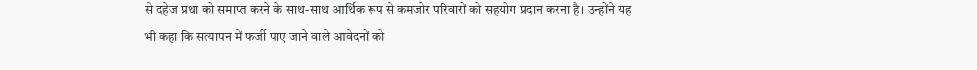से दहेज प्रथा को समाप्त करने के साथ-साथ आर्थिक रूप से कमजोर परिवारों को सहयोग प्रदान करना है। उन्होंने यह भी कहा कि सत्यापन में फर्जी पाए जाने वाले आवेदनों को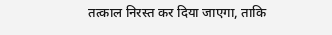तत्काल निरस्त कर दिया जाएगा, ताकि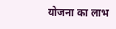योजना का लाभ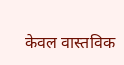केवल वास्तविक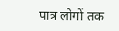पात्र लोगों तक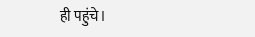ही पहुंचे।